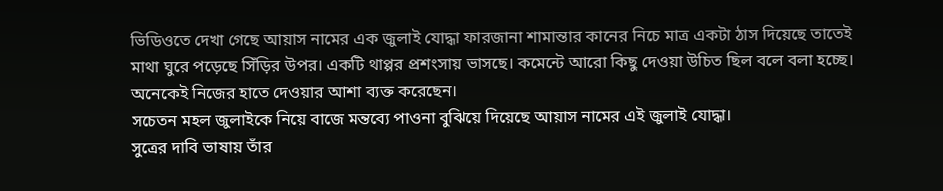ভিডিওতে দেখা গেছে আয়াস নামের এক জুলাই যোদ্ধা ফারজানা শামান্তার কানের নিচে মাত্র একটা ঠাস দিয়েছে তাতেই মাথা ঘুরে পড়েছে সিঁড়ির উপর। একটি থাপ্পর প্রশংসায় ভাসছে। কমেন্টে আরো কিছু দেওয়া উচিত ছিল বলে বলা হচ্ছে। অনেকেই নিজের হাতে দেওয়ার আশা ব্যক্ত করেছেন।
সচেতন মহল জুলাইকে নিয়ে বাজে মন্তব্যে পাওনা বুঝিয়ে দিয়েছে আয়াস নামের এই জুলাই যোদ্ধা।
সুত্রের দাবি ভাষায় তাঁর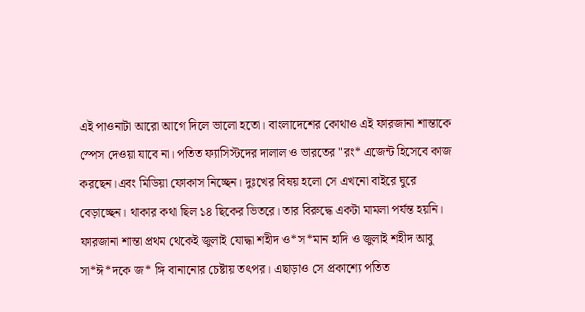এই পাওনাটা আরো আগে দিলে ভালো হতো। বাংলাদেশের কোথাও এই ফারজানা শান্তাকে স্পেস দেওয়া যাবে না। পতিত ফ্যাসিস্টদের দালাল ও ভারতের "রং* এজেন্ট হিসেবে কাজ করছেন।এবং মিডিয়া ফোকাস নিচ্ছেন। দুঃখের বিষয় হলো সে এখনো বাইরে ঘুরে বেড়াচ্ছেন। থাকার কথা ছিল ১৪ ছিকের ভিতরে। তার বিরুদ্ধে একটা মামলা পর্যন্ত হয়নি।
ফারজানা শান্তা প্রথম থেকেই জুলাই যোদ্ধা শহীদ ও*স*মান হাদি ও জুলাই শহীদ আবু সা*ঈ*দকে জ* ঙ্গি বানানোর চেষ্টায় তৎপর। এছাড়াও সে প্রকাশ্যে পতিত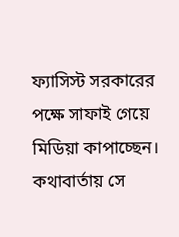ফ্যাসিস্ট সরকারের পক্ষে সাফাই গেয়ে মিডিয়া কাপাচ্ছেন। কথাবার্তায় সে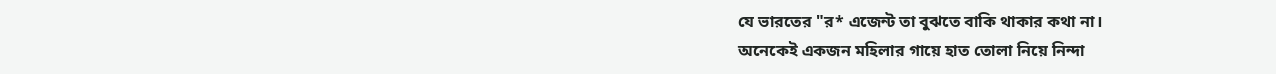যে ভারতের "র* এজেন্ট তা বুঝতে বাকি থাকার কথা না।
অনেকেই একজন মহিলার গায়ে হাত তোলা নিয়ে নিন্দা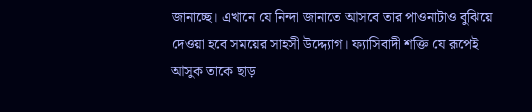জানাচ্ছে। এখানে যে নিন্দা জানাতে আসবে তার পাওনাটাও বুঝিয়ে দেওয়া হবে সময়ের সাহসী উদ্দ্যোগ। ফ্যাসিবাদী শক্তি যে রূপেই আসুক তাকে ছাড়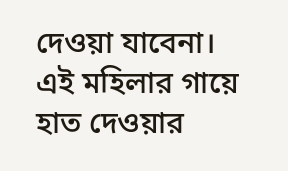দেওয়া যাবেনা।
এই মহিলার গায়ে হাত দেওয়ার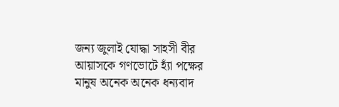জন্য জুলাই যোদ্ধা সাহসী বীর আয়াসকে গণভোটে হ্যাঁ পক্ষের মানুষ অনেক অনেক ধন্যবাদ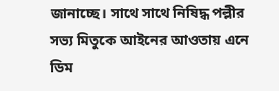জানাচ্ছে। সাথে সাথে নিষিদ্ধ পল্লীর সভ্য মিতুকে আইনের আওতায় এনে ডিম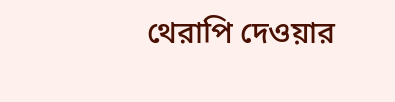থেরাপি দেওয়ার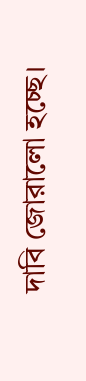দাবি জোরালো হচ্ছে।